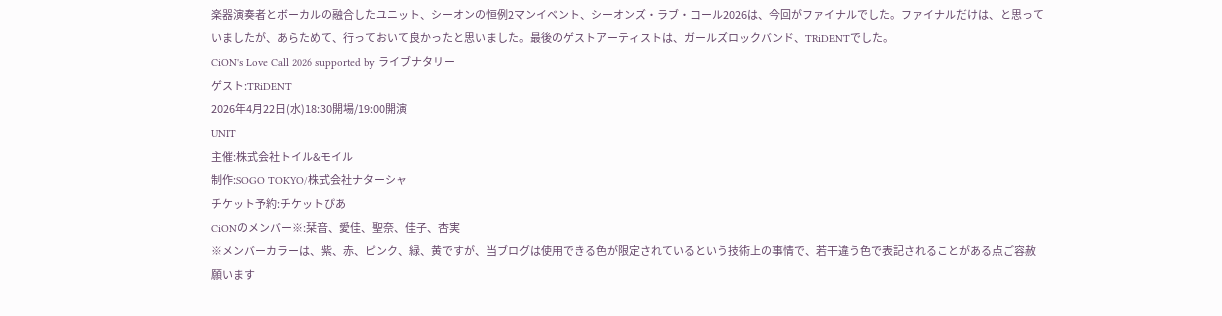楽器演奏者とボーカルの融合したユニット、シーオンの恒例2マンイベント、シーオンズ・ラブ・コール2026は、今回がファイナルでした。ファイナルだけは、と思っていましたが、あらためて、行っておいて良かったと思いました。最後のゲストアーティストは、ガールズロックバンド、TRiDENTでした。
CiON's Love Call 2026 supported by ライブナタリー
ゲスト:TRiDENT
2026年4月22日(水)18:30開場/19:00開演
UNIT
主催:株式会社トイル&モイル
制作:SOGO TOKYO/株式会社ナターシャ
チケット予約:チケットぴあ
CiONのメンバー※:栞音、愛佳、聖奈、佳子、杏実
※メンバーカラーは、紫、赤、ピンク、緑、黄ですが、当ブログは使用できる色が限定されているという技術上の事情で、若干違う色で表記されることがある点ご容赦願います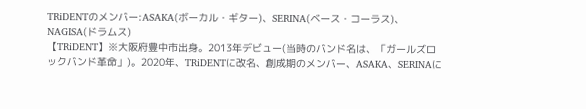TRiDENTのメンバー:ASAKA(ボーカル・ギター)、SERINA(ベース・コーラス)、NAGISA(ドラムス)
【TRiDENT】※大阪府豊中市出身。2013年デビュー(当時のバンド名は、「ガールズロックバンド革命」)。2020年、TRiDENTに改名、創成期のメンバー、ASAKA、SERINAに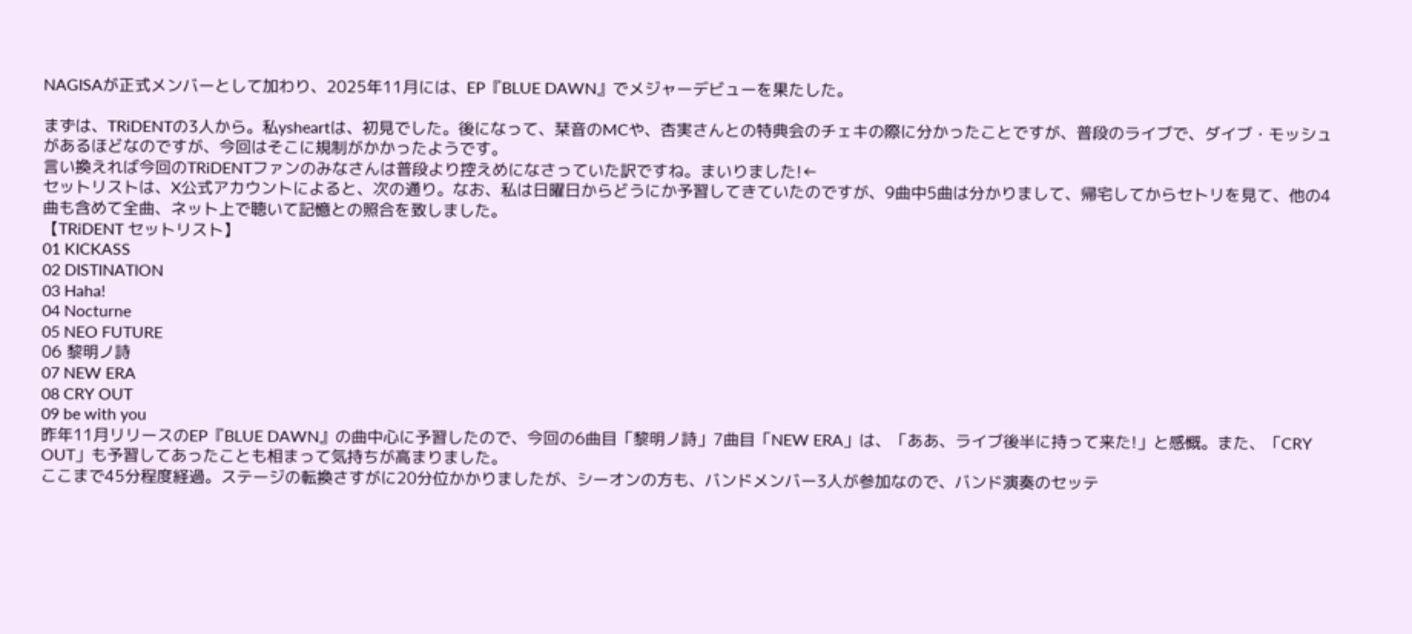NAGISAが正式メンバーとして加わり、2025年11月には、EP『BLUE DAWN』でメジャーデビューを果たした。

まずは、TRiDENTの3人から。私ysheartは、初見でした。後になって、栞音のMCや、杏実さんとの特典会のチェキの際に分かったことですが、普段のライブで、ダイブ・モッシュがあるほどなのですが、今回はそこに規制がかかったようです。
言い換えれば今回のTRiDENTファンのみなさんは普段より控えめになさっていた訳ですね。まいりました!←
セットリストは、X公式アカウントによると、次の通り。なお、私は日曜日からどうにか予習してきていたのですが、9曲中5曲は分かりまして、帰宅してからセトリを見て、他の4曲も含めて全曲、ネット上で聴いて記憶との照合を致しました。
【TRiDENT セットリスト】
01 KICKASS
02 DISTINATION
03 Haha!
04 Nocturne
05 NEO FUTURE
06 黎明ノ詩
07 NEW ERA
08 CRY OUT
09 be with you
昨年11月リリースのEP『BLUE DAWN』の曲中心に予習したので、今回の6曲目「黎明ノ詩」7曲目「NEW ERA」は、「ああ、ライブ後半に持って来た!」と感慨。また、「CRY OUT」も予習してあったことも相まって気持ちが高まりました。
ここまで45分程度経過。ステージの転換さすがに20分位かかりましたが、シーオンの方も、バンドメンバー3人が参加なので、バンド演奏のセッテ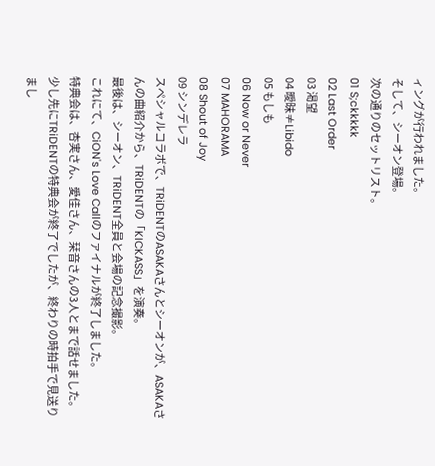ィングが行われました。
そして、シーオン登場。
次の通りのセットリスト。
01 S;ckkkkk
02 Last Order
03 渇望
04 曖昧≠Libido
05 もしも
06 Now or Never
07 MAHORAMA
08 Shout of Joy
09 シンデレラ
スペシャルコラボで、TRiDENTのASAKAさんとシーオンが、ASAKAさんの曲紹介から、TRiDENTの「KICKASS」を演奏。
最後は、シーオン、TRiDENT全員と会場の記念撮影。
これにて、CiON's Love Callのファイナルが終了しました。
特典会は、杏実さん、愛佳さん、栞音さんの3人とまで話せました。
少し先にTRiDENTの特典会が終了でしたが、終わりの時拍手で見送りまし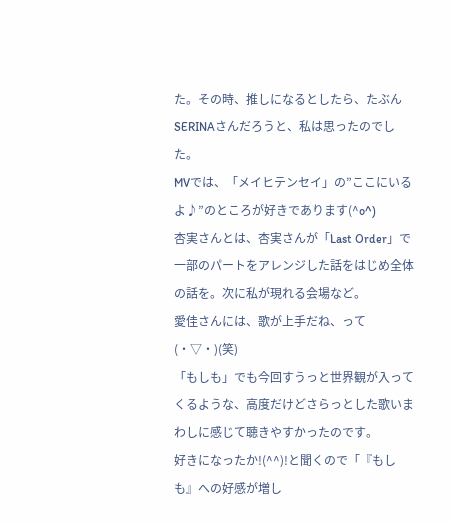た。その時、推しになるとしたら、たぶんSERINAさんだろうと、私は思ったのでした。
MVでは、「メイヒテンセイ」の”ここにいるよ♪”のところが好きであります(^o^)
杏実さんとは、杏実さんが「Last Order」で一部のパートをアレンジした話をはじめ全体の話を。次に私が現れる会場など。
愛佳さんには、歌が上手だね、って(・▽・)(笑)
「もしも」でも今回すうっと世界観が入ってくるような、高度だけどさらっとした歌いまわしに感じて聴きやすかったのです。
好きになったか!(^^)!と聞くので「『もしも』への好感が増し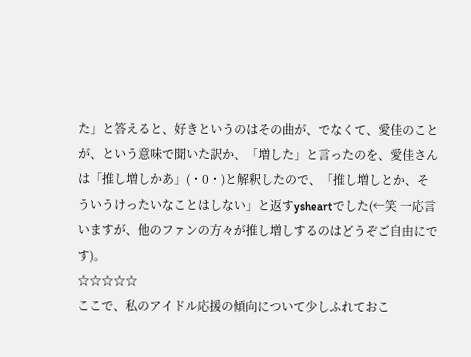た」と答えると、好きというのはその曲が、でなくて、愛佳のことが、という意味で聞いた訳か、「増した」と言ったのを、愛佳さんは「推し増しかあ」(・0・)と解釈したので、「推し増しとか、そういうけったいなことはしない」と返すysheartでした(←笑 一応言いますが、他のファンの方々が推し増しするのはどうぞご自由にです)。
☆☆☆☆☆
ここで、私のアイドル応援の傾向について少しふれておこ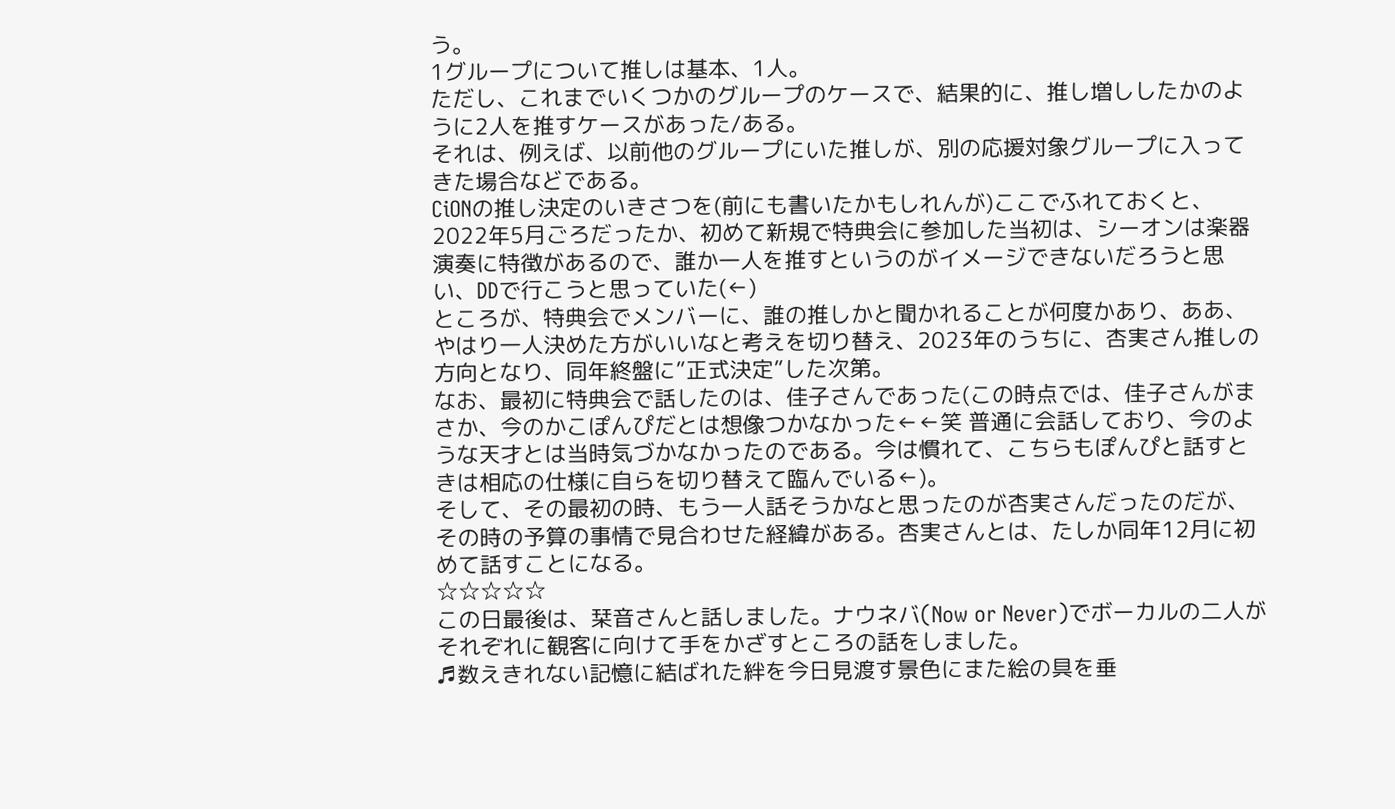う。
1グループについて推しは基本、1人。
ただし、これまでいくつかのグループのケースで、結果的に、推し増ししたかのように2人を推すケースがあった/ある。
それは、例えば、以前他のグループにいた推しが、別の応援対象グループに入ってきた場合などである。
CiONの推し決定のいきさつを(前にも書いたかもしれんが)ここでふれておくと、
2022年5月ごろだったか、初めて新規で特典会に参加した当初は、シーオンは楽器演奏に特徴があるので、誰か一人を推すというのがイメージできないだろうと思い、DDで行こうと思っていた(←)
ところが、特典会でメンバーに、誰の推しかと聞かれることが何度かあり、ああ、やはり一人決めた方がいいなと考えを切り替え、2023年のうちに、杏実さん推しの方向となり、同年終盤に”正式決定”した次第。
なお、最初に特典会で話したのは、佳子さんであった(この時点では、佳子さんがまさか、今のかこぽんぴだとは想像つかなかった←←笑 普通に会話しており、今のような天才とは当時気づかなかったのである。今は慣れて、こちらもぽんぴと話すときは相応の仕様に自らを切り替えて臨んでいる←)。
そして、その最初の時、もう一人話そうかなと思ったのが杏実さんだったのだが、その時の予算の事情で見合わせた経緯がある。杏実さんとは、たしか同年12月に初めて話すことになる。
☆☆☆☆☆
この日最後は、栞音さんと話しました。ナウネバ(Now or Never)でボーカルの二人がそれぞれに観客に向けて手をかざすところの話をしました。
♬数えきれない記憶に結ばれた絆を今日見渡す景色にまた絵の具を垂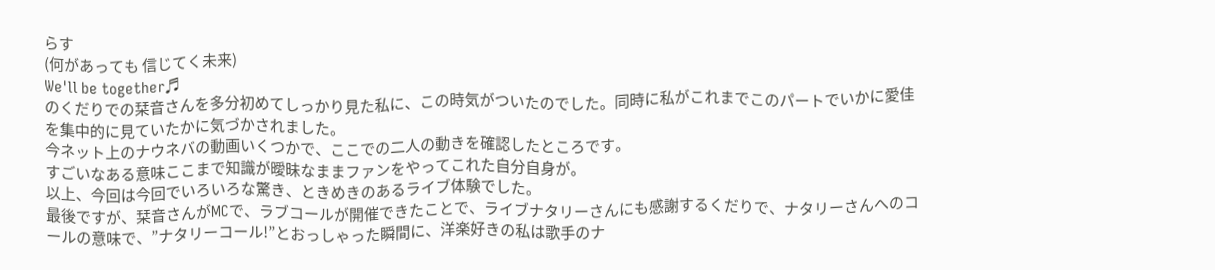らす
(何があっても 信じてく未来)
We'll be together♬
のくだりでの栞音さんを多分初めてしっかり見た私に、この時気がついたのでした。同時に私がこれまでこのパートでいかに愛佳を集中的に見ていたかに気づかされました。
今ネット上のナウネバの動画いくつかで、ここでの二人の動きを確認したところです。
すごいなある意味ここまで知識が曖昧なままファンをやってこれた自分自身が。
以上、今回は今回でいろいろな驚き、ときめきのあるライブ体験でした。
最後ですが、栞音さんがMCで、ラブコールが開催できたことで、ライブナタリーさんにも感謝するくだりで、ナタリーさんへのコールの意味で、”ナタリーコール!”とおっしゃった瞬間に、洋楽好きの私は歌手のナ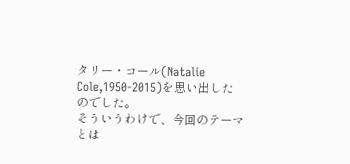タリー・コール(Natalie Cole,1950-2015)を思い出したのでした。
そういうわけで、今回のテーマとは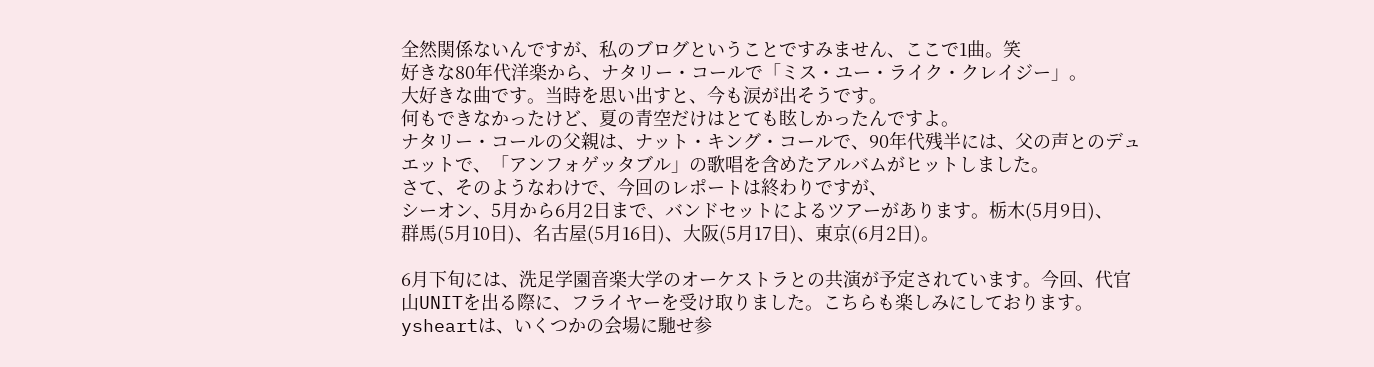全然関係ないんですが、私のブログということですみません、ここで1曲。笑
好きな80年代洋楽から、ナタリー・コールで「ミス・ユー・ライク・クレイジー」。
大好きな曲です。当時を思い出すと、今も涙が出そうです。
何もできなかったけど、夏の青空だけはとても眩しかったんですよ。
ナタリー・コールの父親は、ナット・キング・コールで、90年代残半には、父の声とのデュエットで、「アンフォゲッタブル」の歌唱を含めたアルバムがヒットしました。
さて、そのようなわけで、今回のレポートは終わりですが、
シーオン、5月から6月2日まで、バンドセットによるツアーがあります。栃木(5月9日)、
群馬(5月10日)、名古屋(5月16日)、大阪(5月17日)、東京(6月2日)。

6月下旬には、洗足学園音楽大学のオーケストラとの共演が予定されています。今回、代官山UNITを出る際に、フライヤーを受け取りました。こちらも楽しみにしております。
ysheartは、いくつかの会場に馳せ参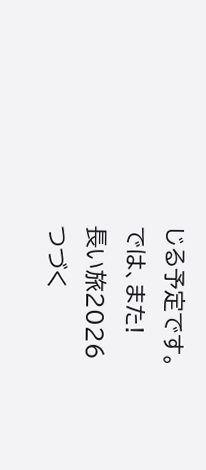じる予定です。
では、また!
長い旅2026
つづく